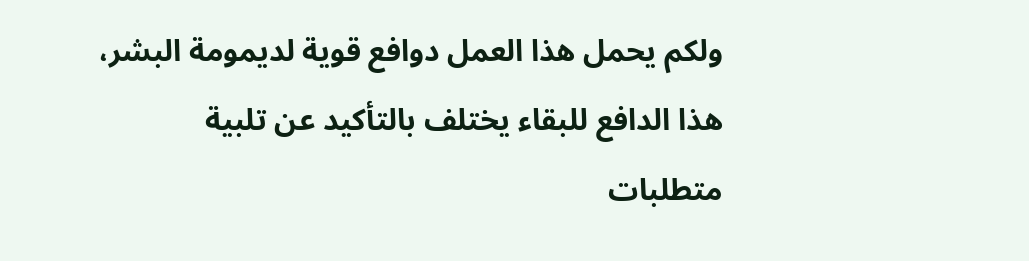ولكم يحمل هذا العمل دوافع قوية لديمومة البشر، هذا الدافع للبقاء يختلف بالتأكيد عن تلبية متطلبات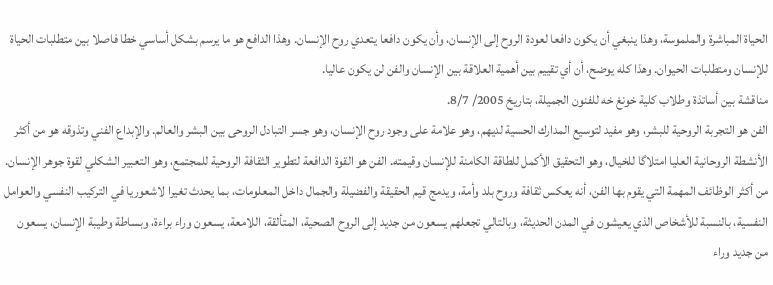الحياة المباشرة والملموسة، وهذا ينبغي أن يكون دافعا لعودة الروح إلى الإنسان، وأن يكون دافعا يتعدي روح الإنسان. وهذا الدافع هو ما يرسم بشكل أساسي خطا فاصلا بين متطلبات الحياة للإنسان ومتطلبات الحيوان. وهذا كله يوضح، أن أي تقييم بين أهمية العلاقة بين الإنسان والفن لن يكون عاليا.
مناقشة بين أساتذة وطلاب كلية خونغ خه للفنون الجميلة، بتاريخ 2005/ 8/7.
الفن هو التجربة الروحية للبشر، وهو مفيد لتوسيع المدارك الحسية لديهم، وهو علامة على وجود روح الإنسان، وهو جسر التبادل الروحى بين البشر والعالم. والإبداع الفني وتذوقه هو من أكثر الأنشطة الروحانية العليا امتلاگا للخيال، وهو التحقيق الأكمل للطاقة الكامنة للإنسان وقيمته. الفن هو القوة الدافعة لتطوير الثقافة الروحية للمجتمع، وهو التعبير الشكلي لقوة جوهر الإنسان. من أكثر الوظائف المهمة التي يقوم بها الفن، أنه يعكس ثقافة وروح بلد وأمة، ويدمج قيم الحقيقة والفضيلة والجمال داخل المعلومات، بما يحدث تغيرا لاشعوريا في التركيب النفسي والعوامل النفسية، بالنسبة للأشخاص الذي يعيشون في المدن الحديثة، وبالتالي تجعلهم يسعون من جديد إلى الروح الصحية، المتألقة، اللامعة، يسعون وراء براءة، وبساطة وطيبة الإنسان، يسعون من جديد وراء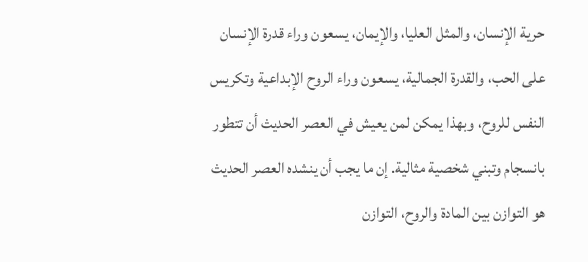حرية الإنسان، والمثل العليا، والإيمان، يسعون وراء قدرة الإنسان على الحب، والقدرة الجمالية، يسعون وراء الروح الإبداعية وتكريس النفس للروح، وبهذا يمكن لمن يعيش في العصر الحديث أن تتطور بانسجام وتبني شخصية مثالية. إن ما يجب أن ينشده العصر الحديث هو التوازن بين المادة والروح، التوازن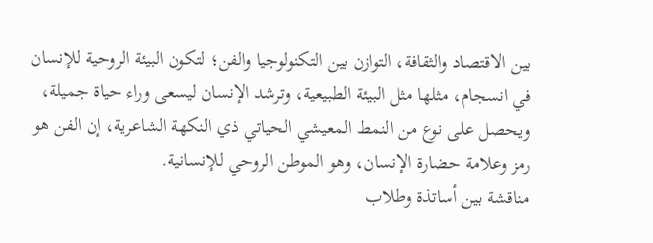بين الاقتصاد والثقافة، التوازن بين التكنولوجيا والفن؛ لتكون البيئة الروحية للإنسان في انسجام، مثلها مثل البيئة الطبيعية، وترشد الإنسان ليسعى وراء حياة جميلة، ويحصل على نوع من النمط المعيشي الحياتي ذي النكهة الشاعرية، إن الفن هو رمز وعلامة حضارة الإنسان، وهو الموطن الروحي للإنسانية.
مناقشة بين أساتذة وطلاب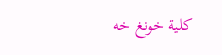كلية خونغ خه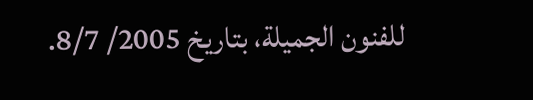للفنون الجميلة، بتاريخ 2005/ 8/7.